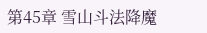第45章 雪山斗法降魔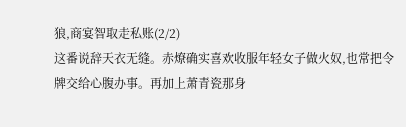狼,商宴智取走私账(2/2)
这番说辞天衣无缝。赤燎确实喜欢收服年轻女子做火奴,也常把令牌交给心腹办事。再加上萧青瓷那身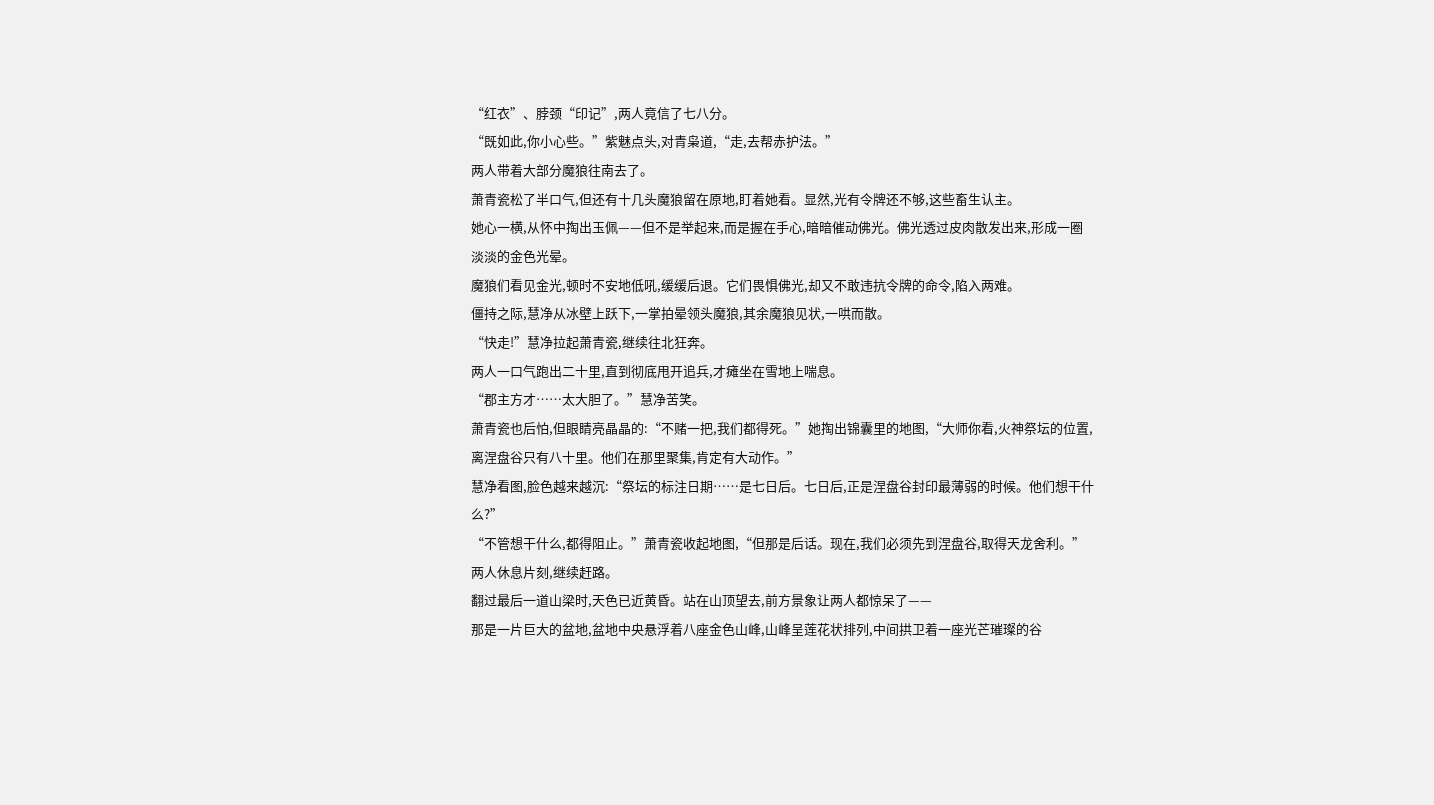“红衣”、脖颈“印记”,两人竟信了七八分。
“既如此,你小心些。”紫魅点头,对青枭道,“走,去帮赤护法。”
两人带着大部分魔狼往南去了。
萧青瓷松了半口气,但还有十几头魔狼留在原地,盯着她看。显然,光有令牌还不够,这些畜生认主。
她心一横,从怀中掏出玉佩——但不是举起来,而是握在手心,暗暗催动佛光。佛光透过皮肉散发出来,形成一圈淡淡的金色光晕。
魔狼们看见金光,顿时不安地低吼,缓缓后退。它们畏惧佛光,却又不敢违抗令牌的命令,陷入两难。
僵持之际,慧净从冰壁上跃下,一掌拍晕领头魔狼,其余魔狼见状,一哄而散。
“快走!”慧净拉起萧青瓷,继续往北狂奔。
两人一口气跑出二十里,直到彻底甩开追兵,才瘫坐在雪地上喘息。
“郡主方才……太大胆了。”慧净苦笑。
萧青瓷也后怕,但眼睛亮晶晶的:“不赌一把,我们都得死。”她掏出锦囊里的地图,“大师你看,火神祭坛的位置,离涅盘谷只有八十里。他们在那里聚集,肯定有大动作。”
慧净看图,脸色越来越沉:“祭坛的标注日期……是七日后。七日后,正是涅盘谷封印最薄弱的时候。他们想干什么?”
“不管想干什么,都得阻止。”萧青瓷收起地图,“但那是后话。现在,我们必须先到涅盘谷,取得天龙舍利。”
两人休息片刻,继续赶路。
翻过最后一道山梁时,天色已近黄昏。站在山顶望去,前方景象让两人都惊呆了——
那是一片巨大的盆地,盆地中央悬浮着八座金色山峰,山峰呈莲花状排列,中间拱卫着一座光芒璀璨的谷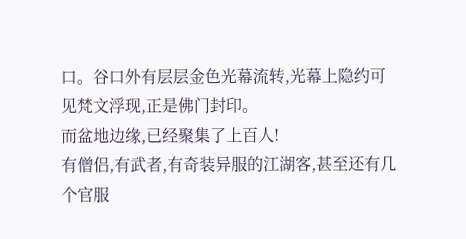口。谷口外有层层金色光幕流转,光幕上隐约可见梵文浮现,正是佛门封印。
而盆地边缘,已经聚集了上百人!
有僧侣,有武者,有奇装异服的江湖客,甚至还有几个官服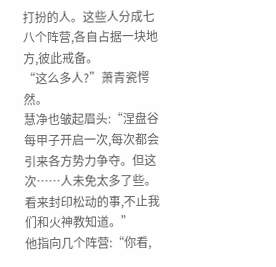打扮的人。这些人分成七八个阵营,各自占据一块地方,彼此戒备。
“这么多人?”萧青瓷愕然。
慧净也皱起眉头:“涅盘谷每甲子开启一次,每次都会引来各方势力争夺。但这次……人未免太多了些。看来封印松动的事,不止我们和火神教知道。”
他指向几个阵营:“你看,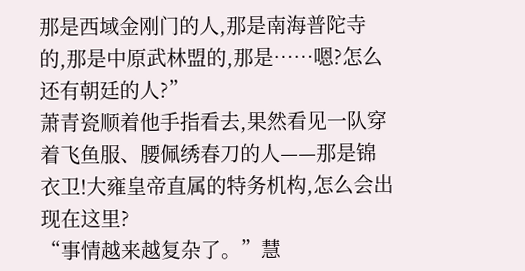那是西域金刚门的人,那是南海普陀寺的,那是中原武林盟的,那是……嗯?怎么还有朝廷的人?”
萧青瓷顺着他手指看去,果然看见一队穿着飞鱼服、腰佩绣春刀的人——那是锦衣卫!大雍皇帝直属的特务机构,怎么会出现在这里?
“事情越来越复杂了。”慧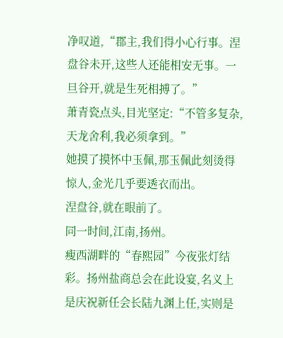净叹道,“郡主,我们得小心行事。涅盘谷未开,这些人还能相安无事。一旦谷开,就是生死相搏了。”
萧青瓷点头,目光坚定:“不管多复杂,天龙舍利,我必须拿到。”
她摸了摸怀中玉佩,那玉佩此刻烫得惊人,金光几乎要透衣而出。
涅盘谷,就在眼前了。
同一时间,江南,扬州。
瘦西湖畔的“春熙园”今夜张灯结彩。扬州盐商总会在此设宴,名义上是庆祝新任会长陆九渊上任,实则是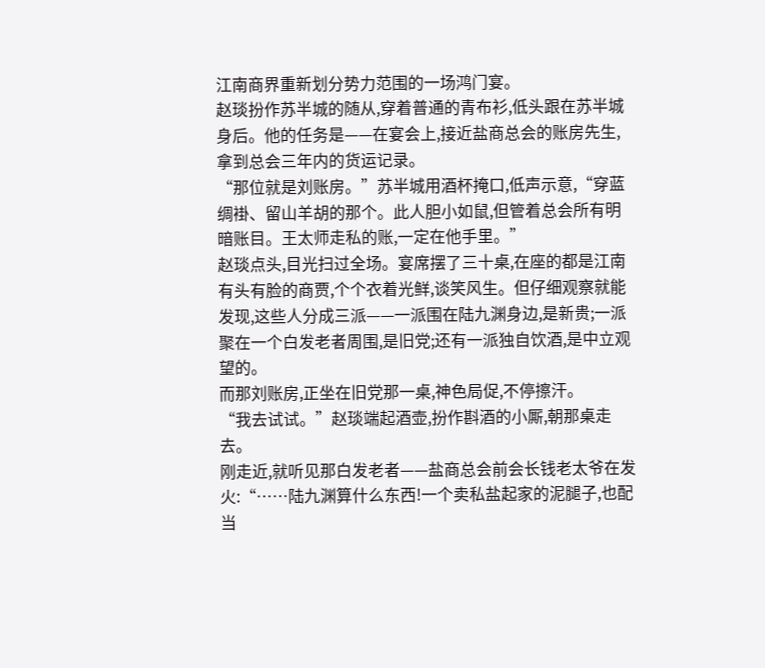江南商界重新划分势力范围的一场鸿门宴。
赵琰扮作苏半城的随从,穿着普通的青布衫,低头跟在苏半城身后。他的任务是——在宴会上,接近盐商总会的账房先生,拿到总会三年内的货运记录。
“那位就是刘账房。”苏半城用酒杯掩口,低声示意,“穿蓝绸褂、留山羊胡的那个。此人胆小如鼠,但管着总会所有明暗账目。王太师走私的账,一定在他手里。”
赵琰点头,目光扫过全场。宴席摆了三十桌,在座的都是江南有头有脸的商贾,个个衣着光鲜,谈笑风生。但仔细观察就能发现,这些人分成三派——一派围在陆九渊身边,是新贵;一派聚在一个白发老者周围,是旧党;还有一派独自饮酒,是中立观望的。
而那刘账房,正坐在旧党那一桌,神色局促,不停擦汗。
“我去试试。”赵琰端起酒壶,扮作斟酒的小厮,朝那桌走去。
刚走近,就听见那白发老者——盐商总会前会长钱老太爷在发火:“……陆九渊算什么东西!一个卖私盐起家的泥腿子,也配当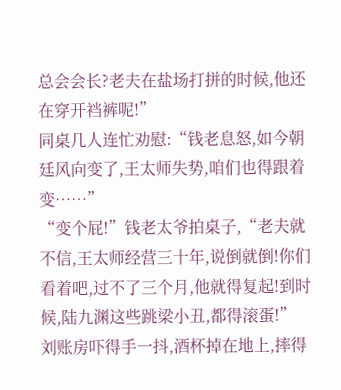总会会长?老夫在盐场打拼的时候,他还在穿开裆裤呢!”
同桌几人连忙劝慰:“钱老息怒,如今朝廷风向变了,王太师失势,咱们也得跟着变……”
“变个屁!”钱老太爷拍桌子,“老夫就不信,王太师经营三十年,说倒就倒!你们看着吧,过不了三个月,他就得复起!到时候,陆九渊这些跳梁小丑,都得滚蛋!”
刘账房吓得手一抖,酒杯掉在地上,摔得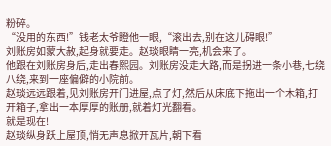粉碎。
“没用的东西!”钱老太爷瞪他一眼,“滚出去,别在这儿碍眼!”
刘账房如蒙大赦,起身就要走。赵琰眼睛一亮,机会来了。
他跟在刘账房身后,走出春熙园。刘账房没走大路,而是拐进一条小巷,七绕八绕,来到一座偏僻的小院前。
赵琰远远跟着,见刘账房开门进屋,点了灯,然后从床底下拖出一个木箱,打开箱子,拿出一本厚厚的账册,就着灯光翻看。
就是现在!
赵琰纵身跃上屋顶,悄无声息掀开瓦片,朝下看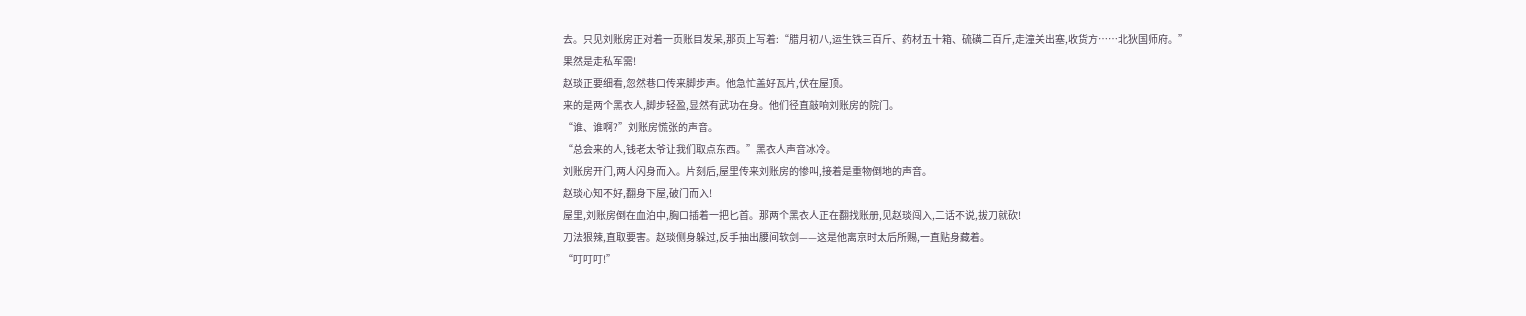去。只见刘账房正对着一页账目发呆,那页上写着:“腊月初八,运生铁三百斤、药材五十箱、硫磺二百斤,走潼关出塞,收货方……北狄国师府。”
果然是走私军需!
赵琰正要细看,忽然巷口传来脚步声。他急忙盖好瓦片,伏在屋顶。
来的是两个黑衣人,脚步轻盈,显然有武功在身。他们径直敲响刘账房的院门。
“谁、谁啊?”刘账房慌张的声音。
“总会来的人,钱老太爷让我们取点东西。”黑衣人声音冰冷。
刘账房开门,两人闪身而入。片刻后,屋里传来刘账房的惨叫,接着是重物倒地的声音。
赵琰心知不好,翻身下屋,破门而入!
屋里,刘账房倒在血泊中,胸口插着一把匕首。那两个黑衣人正在翻找账册,见赵琰闯入,二话不说,拔刀就砍!
刀法狠辣,直取要害。赵琰侧身躲过,反手抽出腰间软剑——这是他离京时太后所赐,一直贴身藏着。
“叮叮叮!”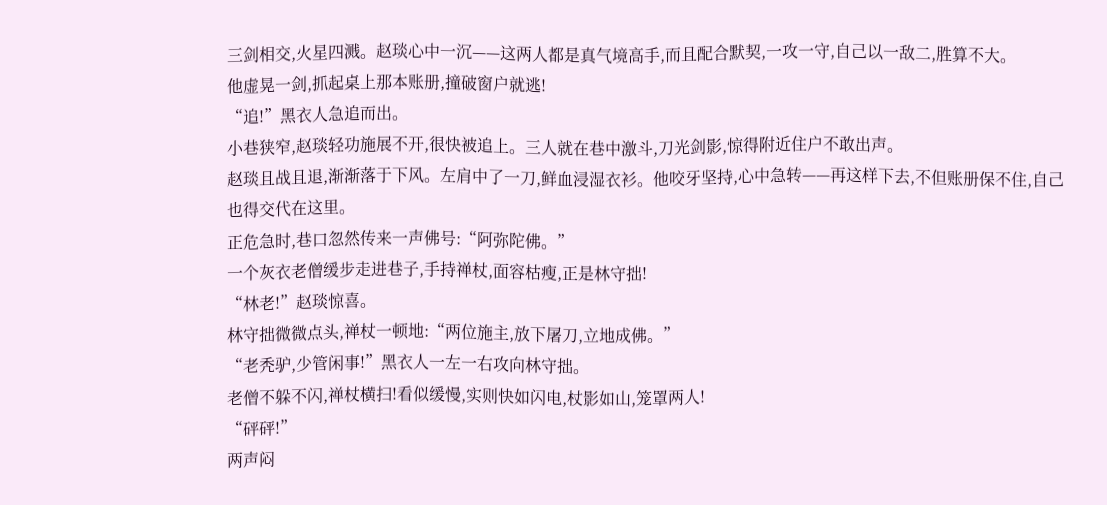三剑相交,火星四溅。赵琰心中一沉——这两人都是真气境高手,而且配合默契,一攻一守,自己以一敌二,胜算不大。
他虚晃一剑,抓起桌上那本账册,撞破窗户就逃!
“追!”黑衣人急追而出。
小巷狭窄,赵琰轻功施展不开,很快被追上。三人就在巷中激斗,刀光剑影,惊得附近住户不敢出声。
赵琰且战且退,渐渐落于下风。左肩中了一刀,鲜血浸湿衣衫。他咬牙坚持,心中急转——再这样下去,不但账册保不住,自己也得交代在这里。
正危急时,巷口忽然传来一声佛号:“阿弥陀佛。”
一个灰衣老僧缓步走进巷子,手持禅杖,面容枯瘦,正是林守拙!
“林老!”赵琰惊喜。
林守拙微微点头,禅杖一顿地:“两位施主,放下屠刀,立地成佛。”
“老秃驴,少管闲事!”黑衣人一左一右攻向林守拙。
老僧不躲不闪,禅杖横扫!看似缓慢,实则快如闪电,杖影如山,笼罩两人!
“砰砰!”
两声闷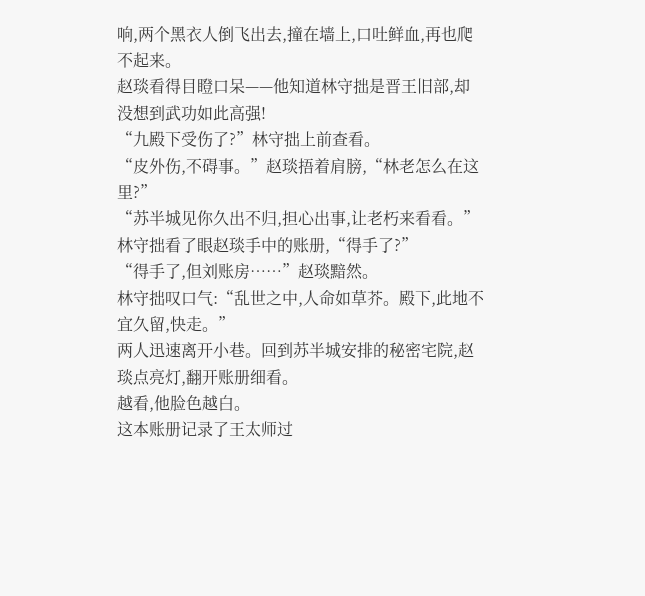响,两个黑衣人倒飞出去,撞在墙上,口吐鲜血,再也爬不起来。
赵琰看得目瞪口呆——他知道林守拙是晋王旧部,却没想到武功如此高强!
“九殿下受伤了?”林守拙上前查看。
“皮外伤,不碍事。”赵琰捂着肩膀,“林老怎么在这里?”
“苏半城见你久出不归,担心出事,让老朽来看看。”林守拙看了眼赵琰手中的账册,“得手了?”
“得手了,但刘账房……”赵琰黯然。
林守拙叹口气:“乱世之中,人命如草芥。殿下,此地不宜久留,快走。”
两人迅速离开小巷。回到苏半城安排的秘密宅院,赵琰点亮灯,翻开账册细看。
越看,他脸色越白。
这本账册记录了王太师过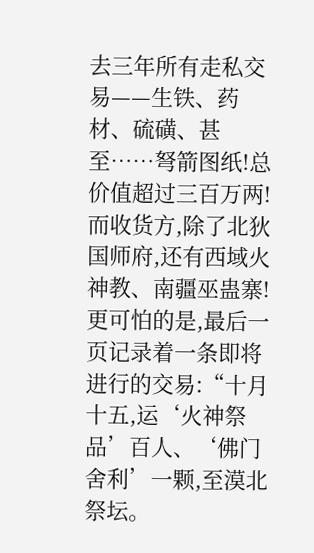去三年所有走私交易——生铁、药材、硫磺、甚至……弩箭图纸!总价值超过三百万两!而收货方,除了北狄国师府,还有西域火神教、南疆巫蛊寨!
更可怕的是,最后一页记录着一条即将进行的交易:“十月十五,运‘火神祭品’百人、‘佛门舍利’一颗,至漠北祭坛。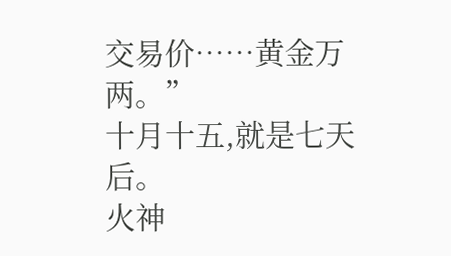交易价……黄金万两。”
十月十五,就是七天后。
火神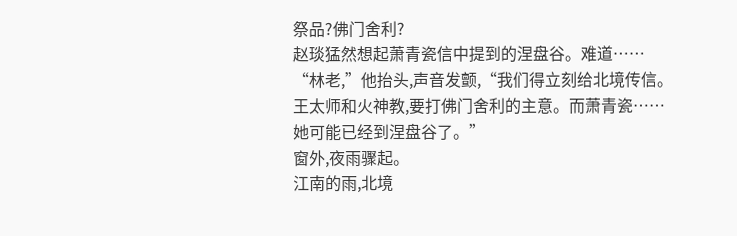祭品?佛门舍利?
赵琰猛然想起萧青瓷信中提到的涅盘谷。难道……
“林老,”他抬头,声音发颤,“我们得立刻给北境传信。王太师和火神教,要打佛门舍利的主意。而萧青瓷……她可能已经到涅盘谷了。”
窗外,夜雨骤起。
江南的雨,北境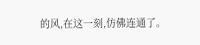的风,在这一刻,仿佛连通了。